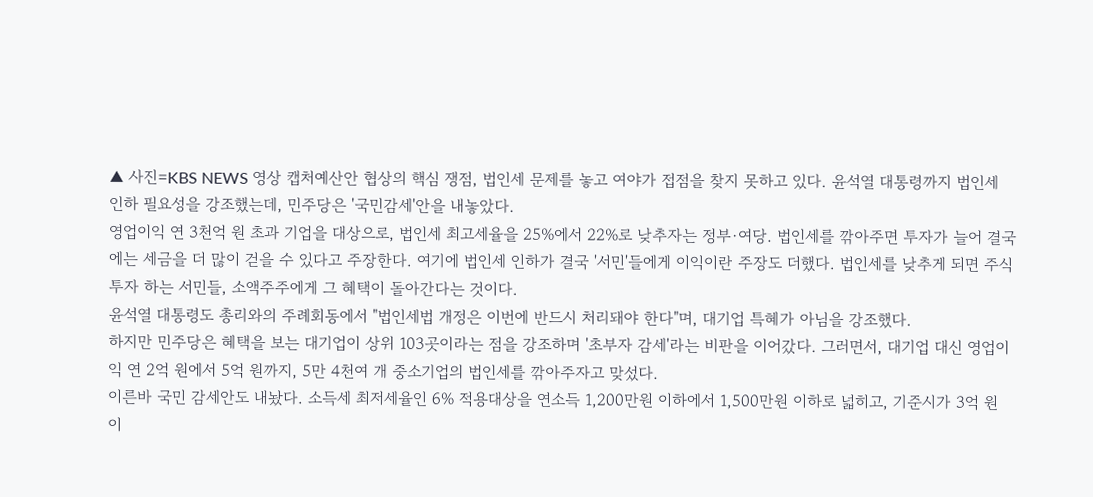▲ 사진=KBS NEWS 영상 캡처예산안 협상의 핵심 쟁점, 법인세 문제를 놓고 여야가 접점을 찾지 못하고 있다. 윤석열 대통령까지 법인세 인하 필요성을 강조했는데, 민주당은 '국민감세'안을 내놓았다.
영업이익 연 3천억 원 초과 기업을 대상으로, 법인세 최고세율을 25%에서 22%로 낮추자는 정부·여당. 법인세를 깎아주면 투자가 늘어 결국에는 세금을 더 많이 걷을 수 있다고 주장한다. 여기에 법인세 인하가 결국 '서민'들에게 이익이란 주장도 더했다. 법인세를 낮추게 되면 주식 투자 하는 서민들, 소액주주에게 그 혜택이 돌아간다는 것이다.
윤석열 대통령도 총리와의 주례회동에서 "법인세법 개정은 이번에 반드시 처리돼야 한다"며, 대기업 특혜가 아님을 강조했다.
하지만 민주당은 혜택을 보는 대기업이 상위 103곳이라는 점을 강조하며 '초부자 감세'라는 비판을 이어갔다. 그러면서, 대기업 대신 영업이익 연 2억 원에서 5억 원까지, 5만 4천여 개 중소기업의 법인세를 깎아주자고 맞섰다.
이른바 국민 감세안도 내놨다. 소득세 최저세율인 6% 적용대상을 연소득 1,200만원 이하에서 1,500만원 이하로 넓히고, 기준시가 3억 원 이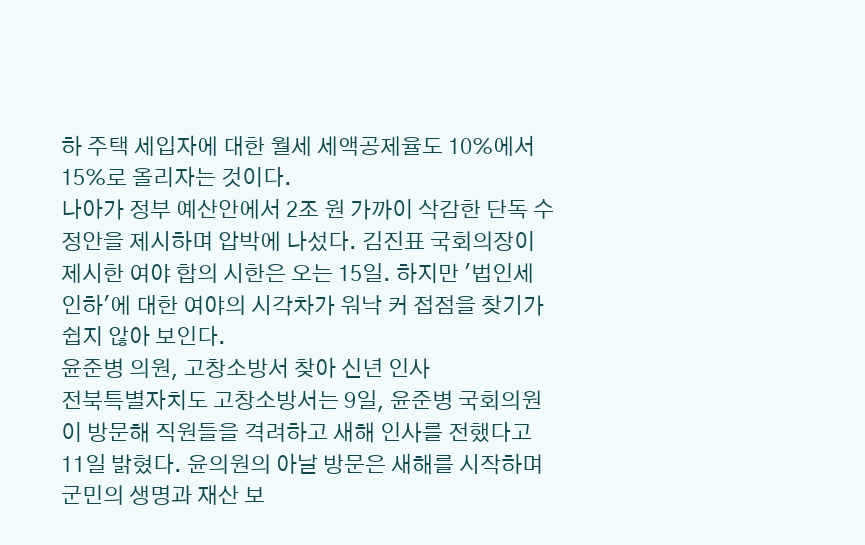하 주택 세입자에 대한 월세 세액공제율도 10%에서 15%로 올리자는 것이다.
나아가 정부 예산안에서 2조 원 가까이 삭감한 단독 수정안을 제시하며 압박에 나섰다. 김진표 국회의장이 제시한 여야 합의 시한은 오는 15일. 하지만 '법인세 인하'에 대한 여야의 시각차가 워낙 커 접점을 찾기가 쉽지 않아 보인다.
윤준병 의원, 고창소방서 찾아 신년 인사
전북특별자치도 고창소방서는 9일, 윤준병 국회의원이 방문해 직원들을 격려하고 새해 인사를 전했다고 11일 밝혔다. 윤의원의 아날 방문은 새해를 시작하며 군민의 생명과 재산 보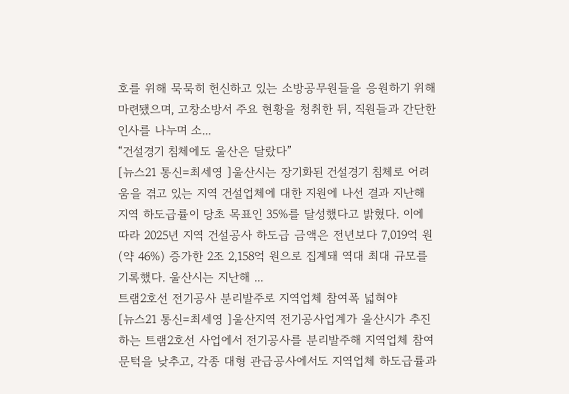호를 위해 묵묵히 헌신하고 있는 소방공무원들을 응원하기 위해 마련됐으며, 고창소방서 주요 현황을 청취한 뒤, 직원들과 간단한 인사를 나누며 소...
“건설경기 침체에도 울산은 달랐다”
[뉴스21 통신=최세영 ]울산시는 장기화된 건설경기 침체로 어려움을 겪고 있는 지역 건설업체에 대한 지원에 나선 결과 지난해 지역 하도급률이 당초 목표인 35%를 달성했다고 밝혔다. 이에 따라 2025년 지역 건설공사 하도급 금액은 전년보다 7,019억 원(약 46%) 증가한 2조 2,158억 원으로 집계돼 역대 최대 규모를 기록했다. 울산시는 지난해 ...
트램2호선 전기공사 분리발주로 지역업체 참여폭 넓혀야
[뉴스21 통신=최세영 ]울산지역 전기공사업계가 울산시가 추진하는 트램2호선 사업에서 전기공사를 분리발주해 지역업체 참여 문턱을 낮추고, 각종 대형 관급공사에서도 지역업체 하도급률과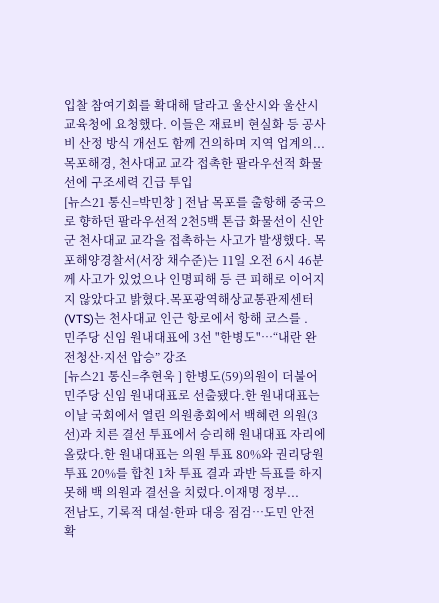입찰 참여기회를 확대해 달라고 울산시와 울산시교육청에 요청했다. 이들은 재료비 현실화 등 공사비 산정 방식 개선도 함께 건의하며 지역 업계의...
목포해경, 천사대교 교각 접촉한 팔라우선적 화물선에 구조세력 긴급 투입
[뉴스21 통신=박민창 ] 전남 목포를 출항해 중국으로 향하던 팔라우선적 2천5백 톤급 화물선이 신안군 천사대교 교각을 접촉하는 사고가 발생했다. 목포해양경찰서(서장 채수준)는 11일 오전 6시 46분께 사고가 있었으나 인명피해 등 큰 피해로 이어지지 않았다고 밝혔다.목포광역해상교통관제센터(VTS)는 천사대교 인근 항로에서 항해 코스를 .
민주당 신임 원내대표에 3선 "한병도"…“내란 완전청산·지선 압승” 강조
[뉴스21 통신=추현욱 ] 한병도(59)의원이 더불어민주당 신임 원내대표로 선출됐다.한 원내대표는 이날 국회에서 열린 의원총회에서 백혜련 의원(3선)과 치른 결선 투표에서 승리해 원내대표 자리에 올랐다.한 원내대표는 의원 투표 80%와 권리당원 투표 20%를 합친 1차 투표 결과 과반 득표를 하지 못해 백 의원과 결선을 치렀다.이재명 정부...
전남도, 기록적 대설·한파 대응 점검…도민 안전 확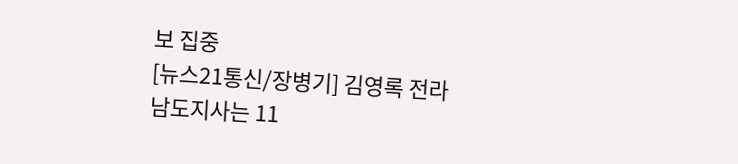보 집중
[뉴스21통신/장병기] 김영록 전라남도지사는 11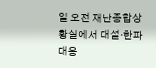일 오전 재난종합상황실에서 대설·한파 대응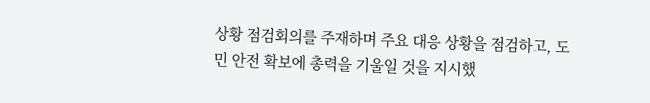상황 점검회의를 주재하며 주요 대응 상황을 점검하고, 도민 안전 확보에 총력을 기울일 것을 지시했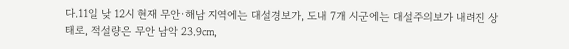다.11일 낮 12시 현재 무안·해남 지역에는 대설경보가, 도내 7개 시군에는 대설주의보가 내려진 상태로, 적설량은 무안 남악 23.9㎝,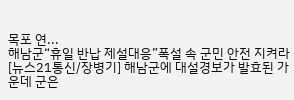목포 연...
해남군“휴일 반납 제설대응”폭설 속 군민 안전 지켜라
[뉴스21통신/장병기] 해남군에 대설경보가 발효된 가운데 군은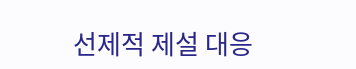선제적 제설 대응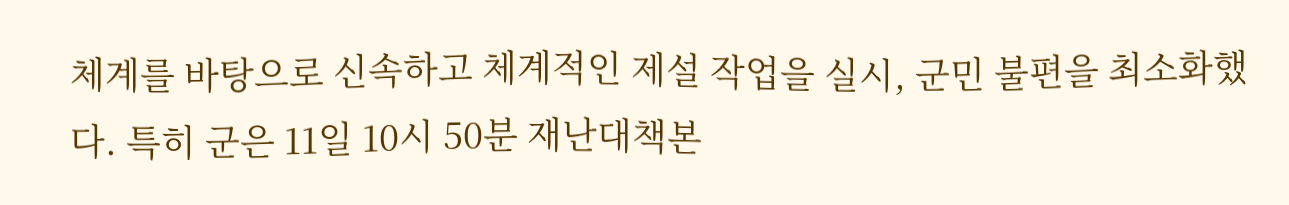체계를 바탕으로 신속하고 체계적인 제설 작업을 실시, 군민 불편을 최소화했다. 특히 군은 11일 10시 50분 재난대책본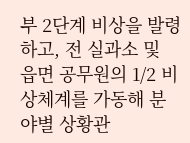부 2단계 비상을 발령하고, 전 실과소 및 읍면 공무원의 1/2 비상체계를 가동해 분야별 상황관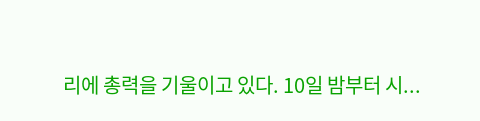리에 총력을 기울이고 있다. 10일 밤부터 시...